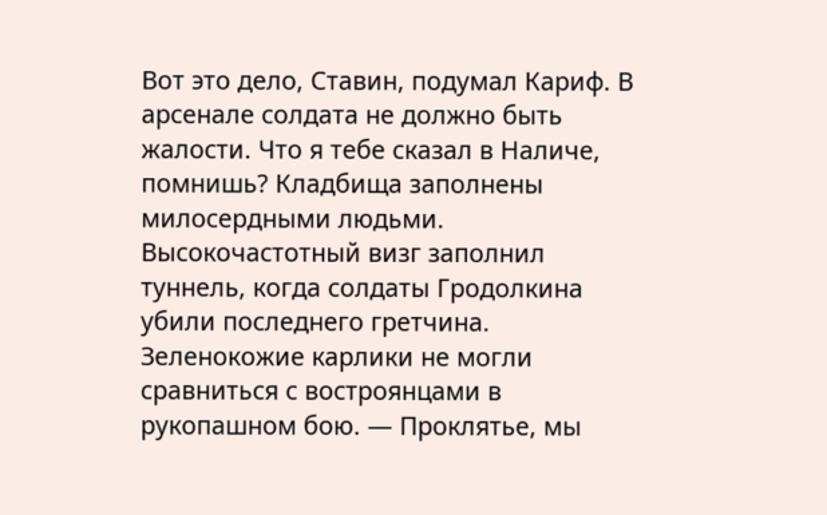Вот это дело, Ставин, подумал Кариф. В арсенале солдата не должно быть жалости. Что я тебе сказал в Наличе, помнишь? Кладбища заполнены милосердными людьми. Высокочастотный визг заполнил туннель, когда солдаты Гродолкина убили последнего гретчина. Зеленокожие карлики не могли сравниться с востроянцами в рукопашном бою. — Проклятье, мы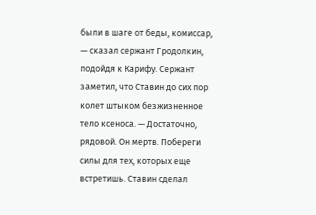были в шаге от беды, комиссар, — сказал сержант Гродолкин, подойдя к Карифу. Сержант заметил, что Ставин до сих пор колет штыком безжизненное тело ксеноса. — Достаточно, рядовой. Он мертв. Побереги силы для тех, которых еще встретишь. Ставин сделал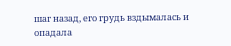шаг назад, его грудь вздымалась и опадала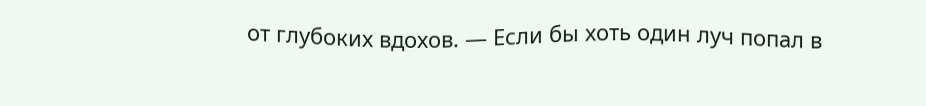от глубоких вдохов. — Если бы хоть один луч попал в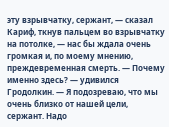эту взрывчатку, сержант, — сказал Кариф, ткнув пальцем во взрывчатку на потолке, — нас бы ждала очень громкая и, по моему мнению, преждевременная смерть. — Почему именно здесь? — удивился Гродолкин. — Я подозреваю, что мы очень близко от нашей цели, сержант. Надо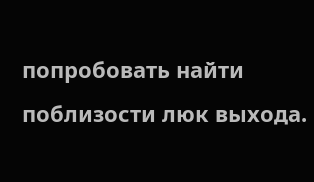попробовать найти поблизости люк выхода.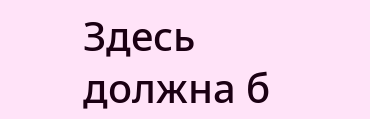Здесь должна б